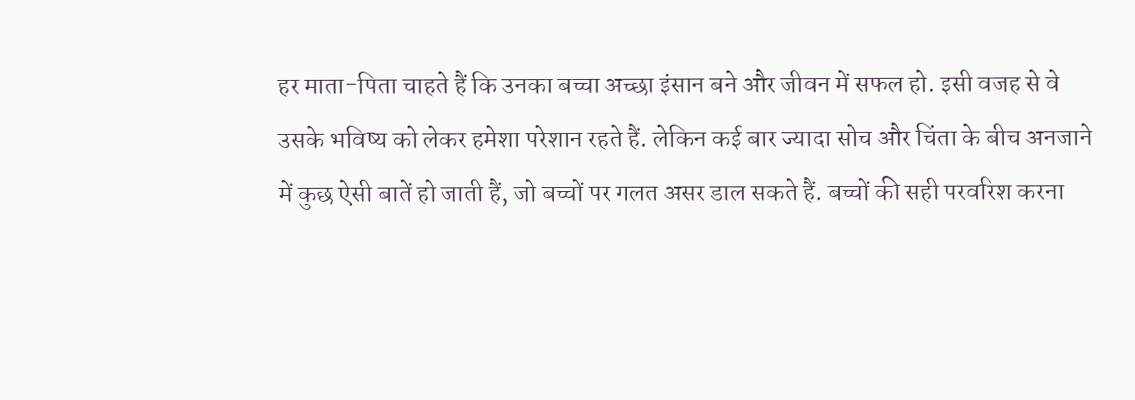हर माता-पिता चाहते हैं कि उनका बच्चा अच्छा इंसान बने और जीवन में सफल हो. इसी वजह से वे उसके भविष्य को लेकर हमेशा परेशान रहते हैं. लेकिन कई बार ज्यादा सोच और चिंता के बीच अनजाने में कुछ ऐसी बातें हो जाती हैं, जो बच्चों पर गलत असर डाल सकते हैं. बच्चों की सही परवरिश करना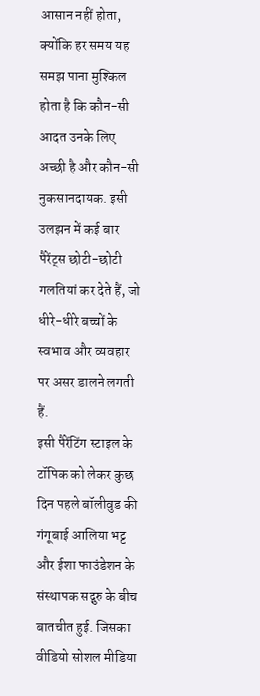आसान नहीं होता, क्योंकि हर समय यह समझ पाना मुश्किल होता है कि कौन-सी आदत उनके लिए अच्छी है और कौन-सी नुकसानदायक. इसी उलझन में कई बार पैरेंट्स छोटी-छोटी गलतियां कर देते हैं, जो धीरे-धीरे बच्चों के स्वभाव और व्यवहार पर असर डालने लगती हैं.
इसी पैरेंटिंग स्टाइल के टॉपिक को लेकर कुछ दिन पहले बॉलीवुड की गंगूबाई आलिया भट्ट और ईशा फाउंडेशन के संस्थापक सद्गुरु के बीच बातचीत हुई. जिसका वीडियो सोशल मीडिया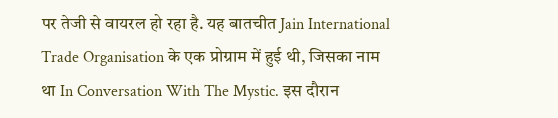पर तेजी से वायरल हो रहा है. यह बातचीत Jain International Trade Organisation के एक प्रोग्राम में हुई थी, जिसका नाम था In Conversation With The Mystic. इस दौरान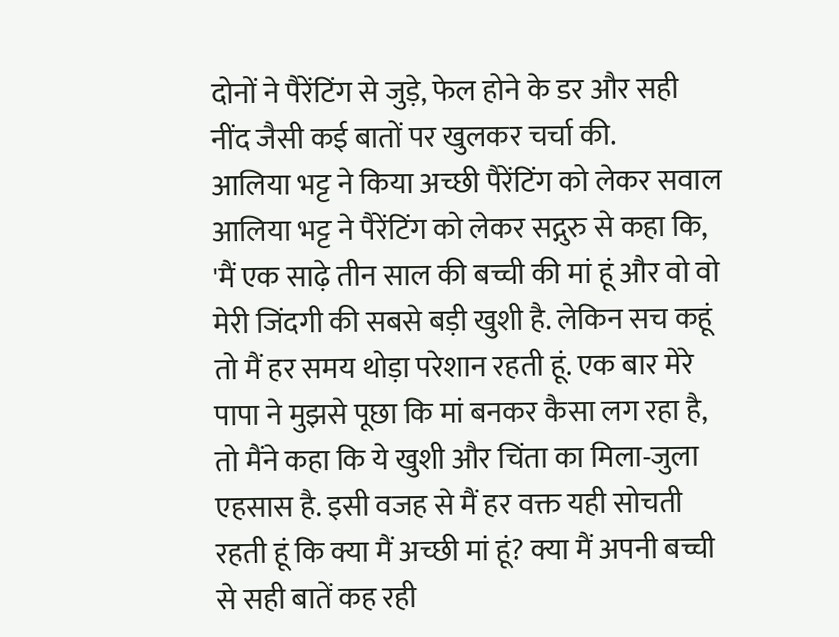दोनों ने पैरेंटिंग से जुड़े, फेल होने के डर और सही नींद जैसी कई बातों पर खुलकर चर्चा की.
आलिया भट्ट ने किया अच्छी पैरेंटिंग को लेकर सवाल
आलिया भट्ट ने पैरेंटिंग को लेकर सद्गुरु से कहा कि, 'मैं एक साढ़े तीन साल की बच्ची की मां हूं और वो वो मेरी जिंदगी की सबसे बड़ी खुशी है. लेकिन सच कहूं तो मैं हर समय थोड़ा परेशान रहती हूं. एक बार मेरे पापा ने मुझसे पूछा कि मां बनकर कैसा लग रहा है, तो मैंने कहा कि ये खुशी और चिंता का मिला-जुला एहसास है. इसी वजह से मैं हर वक्त यही सोचती रहती हूं कि क्या मैं अच्छी मां हूं? क्या मैं अपनी बच्ची से सही बातें कह रही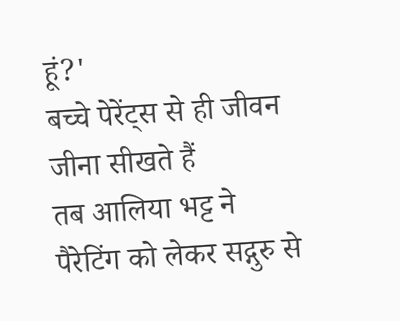हूं?'
बच्चे पेरेंट्स से ही जीवन जीना सीखते हैं
तब आलिया भट्ट ने पैरेटिंग को लेकर सद्गुरु से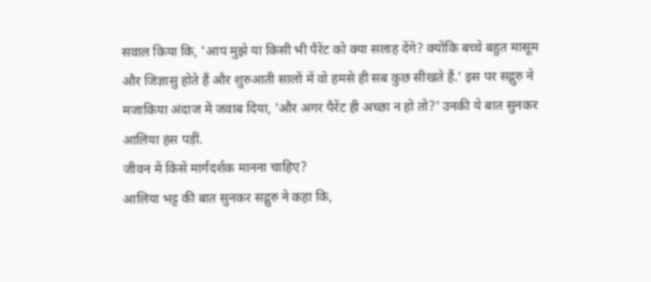सवाल किया कि, 'आप मुझे या किसी भी पैरेंट को क्या सलाह देंगे? क्योंकि बच्चे बहुत मासूम और जिज्ञासु होते हैं और शुरुआती सालों में वो हमसे ही सब कुछ सीखते हैं.' इस पर सद्गुरु ने मजाकिया अंदाज में जवाब दिया, 'और अगर पैरेंट ही अच्छा न हो तो?' उनकी ये बात सुनकर आलिया हंस पड़ीं.
जीवन में किसे मार्गदर्शक मानना चाहिए?
आलिया भट्ट की बात सुनकर सद्गुरु ने कहा कि,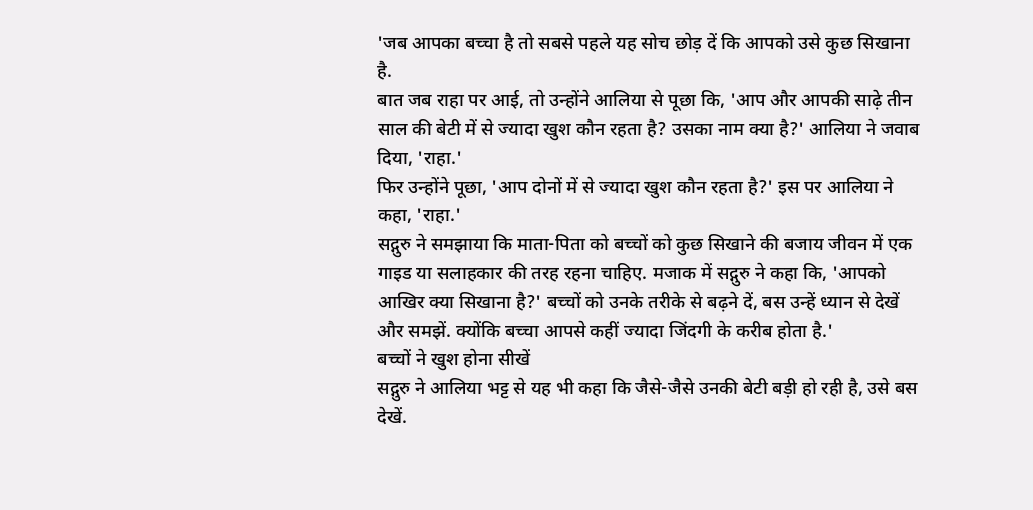'जब आपका बच्चा है तो सबसे पहले यह सोच छोड़ दें कि आपको उसे कुछ सिखाना है.
बात जब राहा पर आई, तो उन्होंने आलिया से पूछा कि, 'आप और आपकी साढ़े तीन साल की बेटी में से ज्यादा खुश कौन रहता है? उसका नाम क्या है?' आलिया ने जवाब दिया, 'राहा.'
फिर उन्होंने पूछा, 'आप दोनों में से ज्यादा खुश कौन रहता है?' इस पर आलिया ने कहा, 'राहा.'
सद्गुरु ने समझाया कि माता-पिता को बच्चों को कुछ सिखाने की बजाय जीवन में एक गाइड या सलाहकार की तरह रहना चाहिए. मजाक में सद्गुरु ने कहा कि, 'आपको आखिर क्या सिखाना है?' बच्चों को उनके तरीके से बढ़ने दें, बस उन्हें ध्यान से देखें और समझें. क्योंकि बच्चा आपसे कहीं ज्यादा जिंदगी के करीब होता है.'
बच्चों ने खुश होना सीखें
सद्गुरु ने आलिया भट्ट से यह भी कहा कि जैसे-जैसे उनकी बेटी बड़ी हो रही है, उसे बस देखें.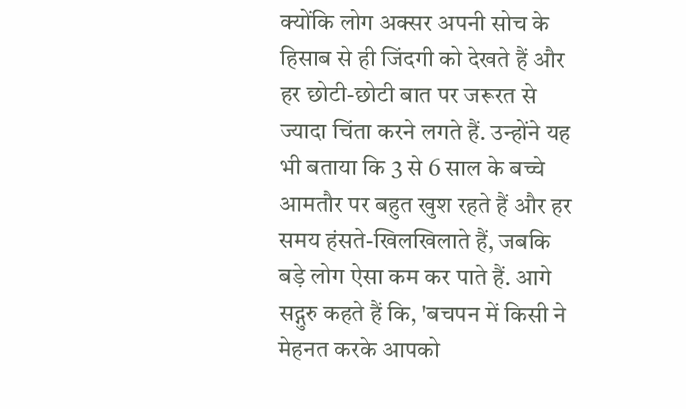क्योंकि लोग अक्सर अपनी सोच के हिसाब से ही जिंदगी को देखते हैं और हर छोटी-छोटी बात पर जरूरत से ज्यादा चिंता करने लगते हैं. उन्होंने यह भी बताया कि 3 से 6 साल के बच्चे आमतौर पर बहुत खुश रहते हैं और हर समय हंसते-खिलखिलाते हैं, जबकि बड़े लोग ऐसा कम कर पाते हैं. आगे सद्गुरु कहते हैं कि, 'बचपन में किसी ने मेहनत करके आपको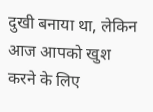दुखी बनाया था, लेकिन आज आपको खुश करने के लिए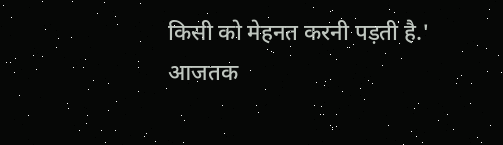किसी को मेहनत करनी पड़ती है.'
आजतक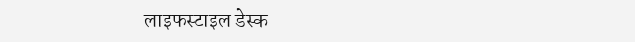लाइफस्टाइल डेस्क